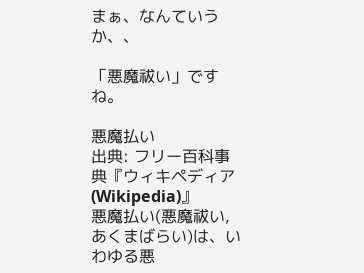まぁ、なんていうか、、

「悪魔祓い」ですね。

悪魔払い
出典: フリー百科事典『ウィキペディア(Wikipedia)』
悪魔払い(悪魔祓い, あくまばらい)は、いわゆる悪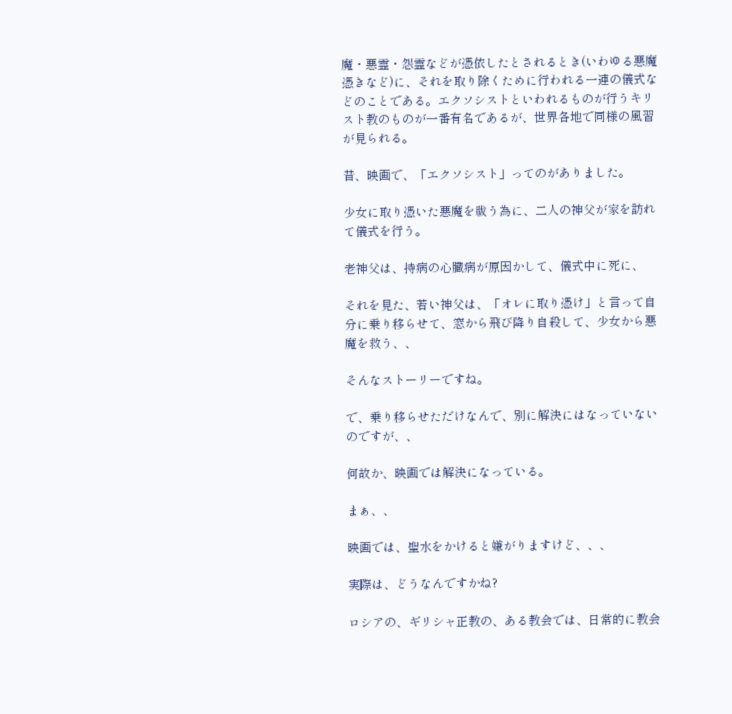魔・悪霊・怨霊などが憑依したとされるとき(いわゆる悪魔憑きなど)に、それを取り除くために行われる一連の儀式などのことである。エクソシストといわれるものが行うキリスト教のものが一番有名であるが、世界各地で同様の風習が見られる。

昔、映画で、「エクソシスト」ってのがありました。

少女に取り憑いた悪魔を祓う為に、二人の神父が家を訪れて儀式を行う。

老神父は、持病の心臓病が原因かして、儀式中に死に、

それを見た、若い神父は、「オレに取り憑け」と言って自分に乗り移らせて、窓から飛び降り自殺して、少女から悪魔を救う、、

そんなストーリーですね。

で、乗り移らせただけなんで、別に解決にはなっていないのですが、、

何故か、映画では解決になっている。

まぁ、、

映画では、聖水をかけると嫌がりますけど、、、

実際は、どうなんですかね?

ロシアの、ギリシャ正教の、ある教会では、日常的に教会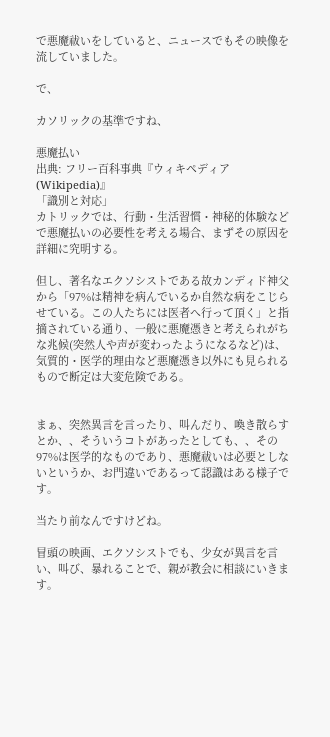で悪魔祓いをしていると、ニュースでもその映像を流していました。

で、

カソリックの基準ですね、

悪魔払い
出典: フリー百科事典『ウィキペディア(Wikipedia)』
「識別と対応」
カトリックでは、行動・生活習慣・神秘的体験などで悪魔払いの必要性を考える場合、まずその原因を詳細に究明する。

但し、著名なエクソシストである故カンディド神父から「97%は精神を病んでいるか自然な病をこじらせている。この人たちには医者へ行って頂く」と指摘されている通り、一般に悪魔憑きと考えられがちな兆候(突然人や声が変わったようになるなど)は、気質的・医学的理由など悪魔憑き以外にも見られるもので断定は大変危険である。


まぁ、突然異言を言ったり、叫んだり、喚き散らすとか、、そういうコトがあったとしても、、その97%は医学的なものであり、悪魔祓いは必要としないというか、お門違いであるって認識はある様子です。

当たり前なんですけどね。

冒頭の映画、エクソシストでも、少女が異言を言い、叫び、暴れることで、親が教会に相談にいきます。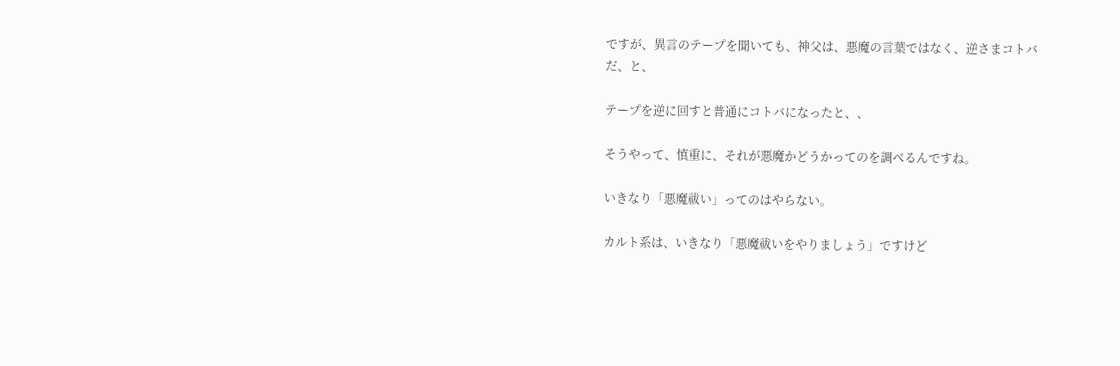ですが、異言のテープを聞いても、神父は、悪魔の言葉ではなく、逆さまコトバだ、と、

テープを逆に回すと普通にコトバになったと、、

そうやって、慎重に、それが悪魔かどうかってのを調べるんですね。

いきなり「悪魔祓い」ってのはやらない。

カルト系は、いきなり「悪魔祓いをやりましょう」ですけど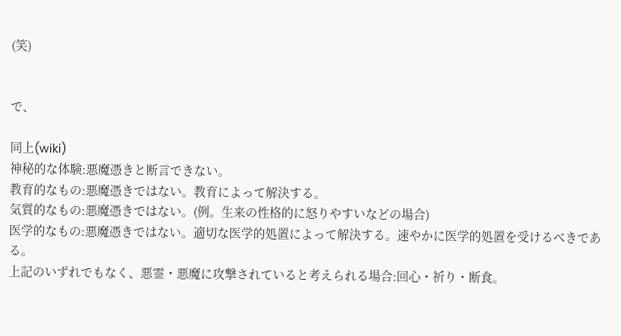(笑)


で、

同上(wiki)
神秘的な体験:悪魔憑きと断言できない。
教育的なもの:悪魔憑きではない。教育によって解決する。
気質的なもの:悪魔憑きではない。(例。生来の性格的に怒りやすいなどの場合)
医学的なもの:悪魔憑きではない。適切な医学的処置によって解決する。速やかに医学的処置を受けるべきである。
上記のいずれでもなく、悪霊・悪魔に攻撃されていると考えられる場合:回心・祈り・断食。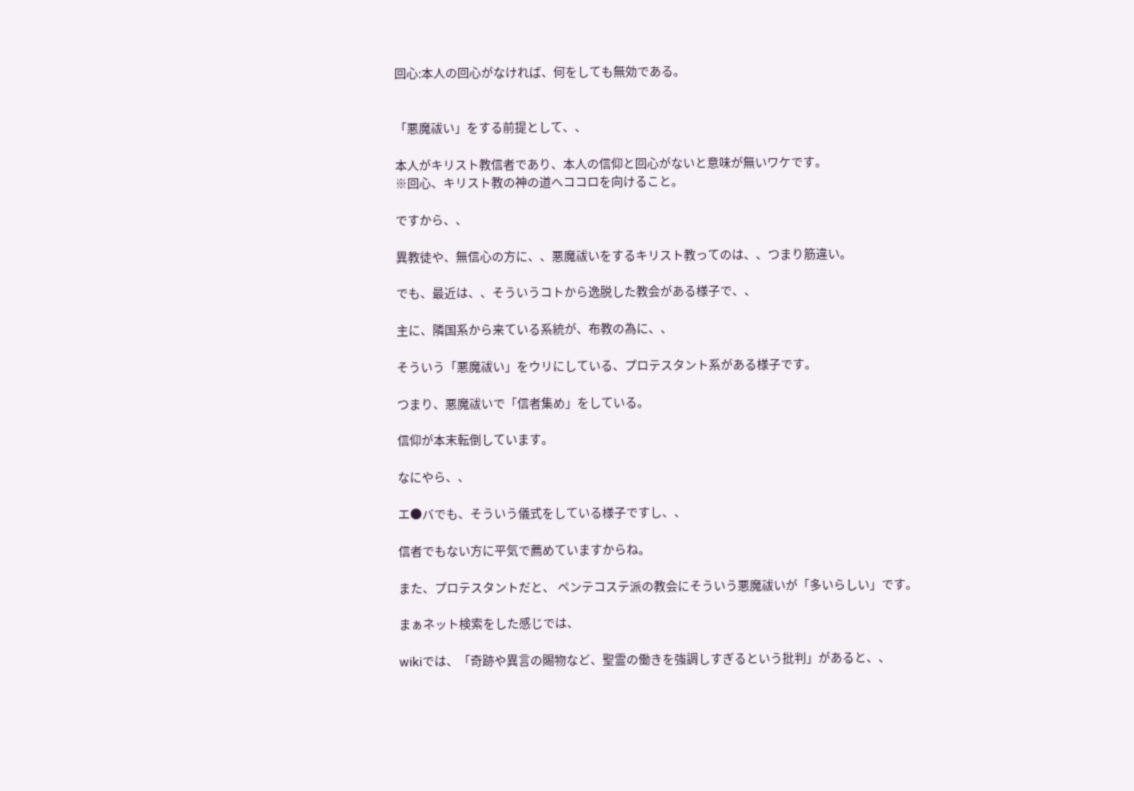回心:本人の回心がなければ、何をしても無効である。


「悪魔祓い」をする前提として、、

本人がキリスト教信者であり、本人の信仰と回心がないと意味が無いワケです。
※回心、キリスト教の神の道へココロを向けること。

ですから、、

異教徒や、無信心の方に、、悪魔祓いをするキリスト教ってのは、、つまり筋違い。

でも、最近は、、そういうコトから逸脱した教会がある様子で、、

主に、隣国系から来ている系統が、布教の為に、、

そういう「悪魔祓い」をウリにしている、プロテスタント系がある様子です。

つまり、悪魔祓いで「信者集め」をしている。

信仰が本末転倒しています。

なにやら、、

エ●バでも、そういう儀式をしている様子ですし、、

信者でもない方に平気で薦めていますからね。

また、プロテスタントだと、 ペンテコステ派の教会にそういう悪魔祓いが「多いらしい」です。

まぁネット検索をした感じでは、

wikiでは、「奇跡や異言の賜物など、聖霊の働きを強調しすぎるという批判」があると、、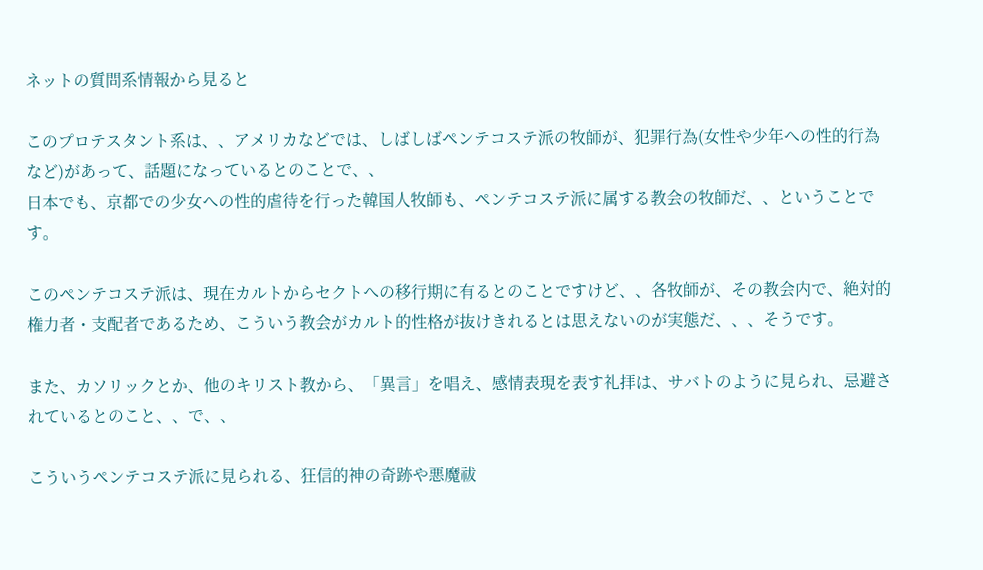ネットの質問系情報から見ると

このプロテスタント系は、、アメリカなどでは、しばしばペンテコステ派の牧師が、犯罪行為(女性や少年への性的行為など)があって、話題になっているとのことで、、
日本でも、京都での少女への性的虐待を行った韓国人牧師も、ペンテコステ派に属する教会の牧師だ、、ということです。

このペンテコステ派は、現在カルトからセクトへの移行期に有るとのことですけど、、各牧師が、その教会内で、絶対的権力者・支配者であるため、こういう教会がカルト的性格が抜けきれるとは思えないのが実態だ、、、そうです。

また、カソリックとか、他のキリスト教から、「異言」を唱え、感情表現を表す礼拝は、サバトのように見られ、忌避されているとのこと、、で、、

こういうペンテコステ派に見られる、狂信的神の奇跡や悪魔祓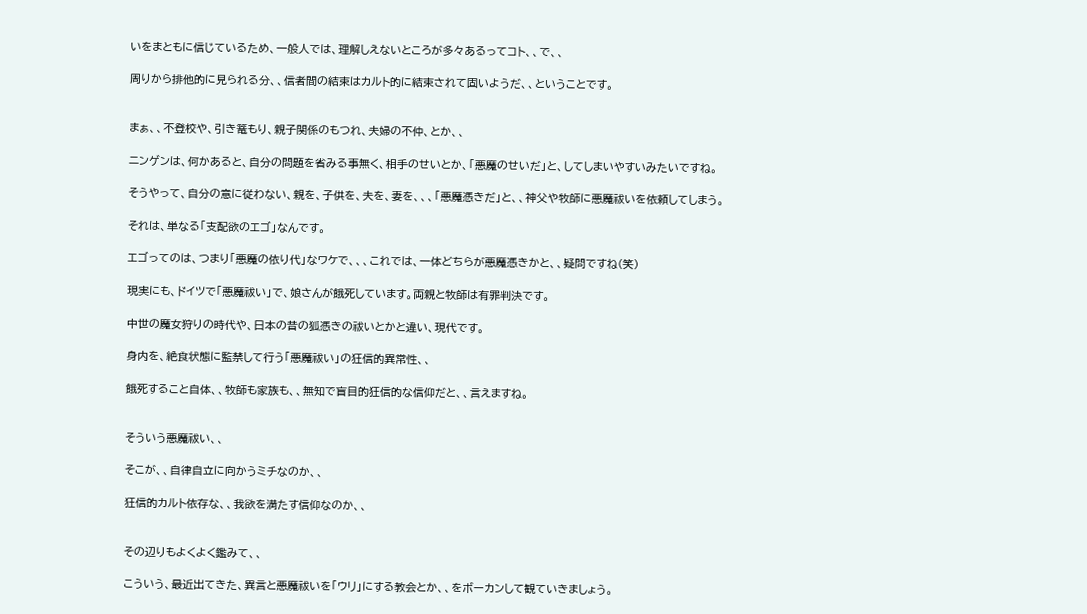いをまともに信じているため、一般人では、理解しえないところが多々あるってコト、、で、、

周りから排他的に見られる分、、信者間の結束はカルト的に結束されて固いようだ、、ということです。


まぁ、、不登校や、引き篭もり、親子関係のもつれ、夫婦の不仲、とか、、

ニンゲンは、何かあると、自分の問題を省みる事無く、相手のせいとか、「悪魔のせいだ」と、してしまいやすいみたいですね。

そうやって、自分の意に従わない、親を、子供を、夫を、妻を、、、「悪魔憑きだ」と、、神父や牧師に悪魔祓いを依頼してしまう。

それは、単なる「支配欲のエゴ」なんです。

エゴってのは、つまり「悪魔の依り代」なワケで、、、これでは、一体どちらが悪魔憑きかと、、疑問ですね(笑)

現実にも、ドイツで「悪魔祓い」で、娘さんが餓死しています。両親と牧師は有罪判決です。

中世の魔女狩りの時代や、日本の昔の狐憑きの祓いとかと違い、現代です。

身内を、絶食状態に監禁して行う「悪魔祓い」の狂信的異常性、、

餓死すること自体、、牧師も家族も、、無知で盲目的狂信的な信仰だと、、言えますね。


そういう悪魔祓い、、

そこが、、自律自立に向かうミチなのか、、

狂信的カルト依存な、、我欲を満たす信仰なのか、、


その辺りもよくよく鑑みて、、

こういう、最近出てきた、異言と悪魔祓いを「ウリ」にする教会とか、、をボーカンして観ていきましょう。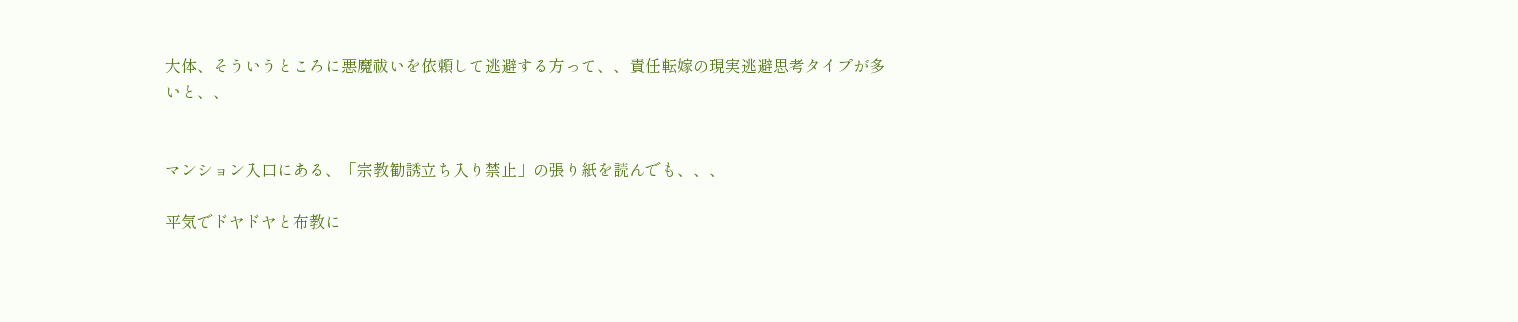大体、そういうところに悪魔祓いを依頼して逃避する方って、、責任転嫁の現実逃避思考タイプが多いと、、


マンション入口にある、「宗教勧誘立ち入り禁止」の張り紙を読んでも、、、

平気でドヤドヤと布教に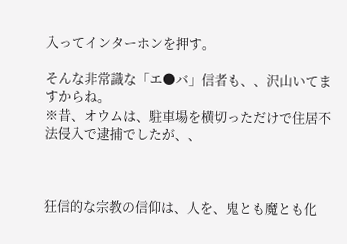入ってインターホンを押す。

そんな非常識な「エ●バ」信者も、、沢山いてますからね。
※昔、オウムは、駐車場を横切っただけで住居不法侵入で逮捕でしたが、、



狂信的な宗教の信仰は、人を、鬼とも魔とも化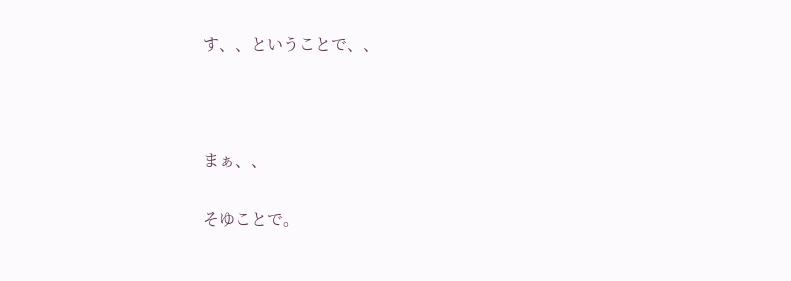す、、ということで、、



まぁ、、

そゆことで。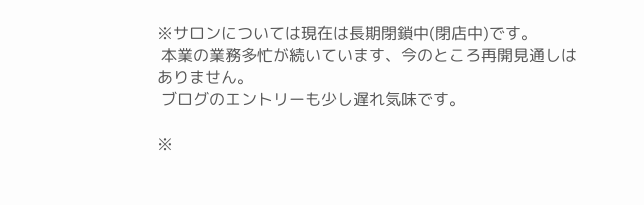※サロンについては現在は長期閉鎖中(閉店中)です。
 本業の業務多忙が続いています、今のところ再開見通しはありません。
 ブログのエントリーも少し遅れ気味です。

※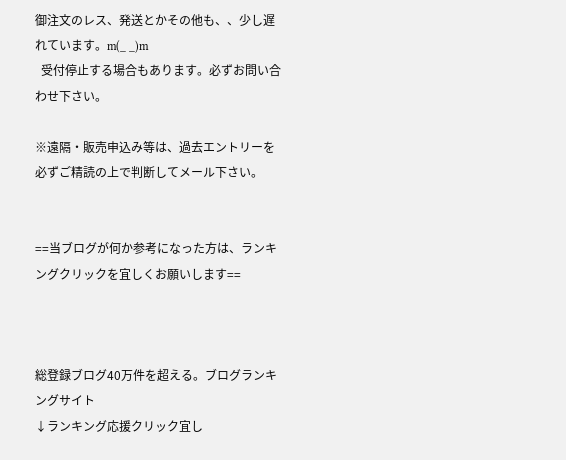御注文のレス、発送とかその他も、、少し遅れています。m(_ _)m
  受付停止する場合もあります。必ずお問い合わせ下さい。

※遠隔・販売申込み等は、過去エントリーを必ずご精読の上で判断してメール下さい。


==当ブログが何か参考になった方は、ランキングクリックを宜しくお願いします==



総登録ブログ40万件を超える。ブログランキングサイト
↓ランキング応援クリック宜し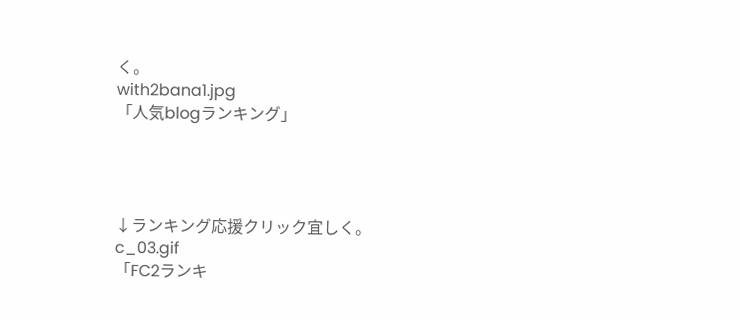く。
with2bana1.jpg
「人気blogランキング」




↓ランキング応援クリック宜しく。
c_03.gif
「FC2ランキ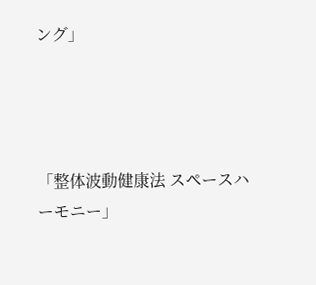ング」




「整体波動健康法 スペースハーモニー」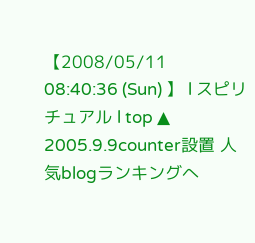【2008/05/11 08:40:36 (Sun) 】 l スピリチュアル l top ▲
2005.9.9counter設置 人気blogランキングへ